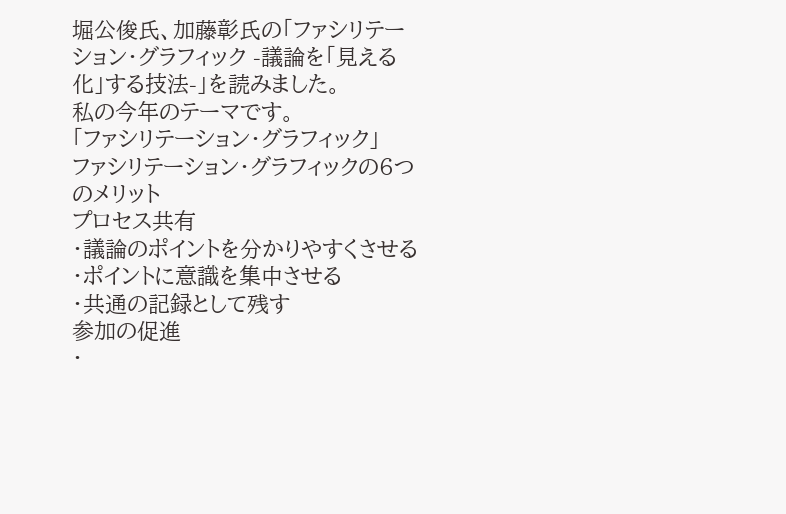堀公俊氏、加藤彰氏の「ファシリテーション・グラフィック -議論を「見える化」する技法-」を読みました。
私の今年のテーマです。
「ファシリテーション・グラフィック」
ファシリテーション・グラフィックの6つのメリット
プロセス共有
・議論のポイントを分かりやすくさせる
・ポイントに意識を集中させる
・共通の記録として残す
参加の促進
・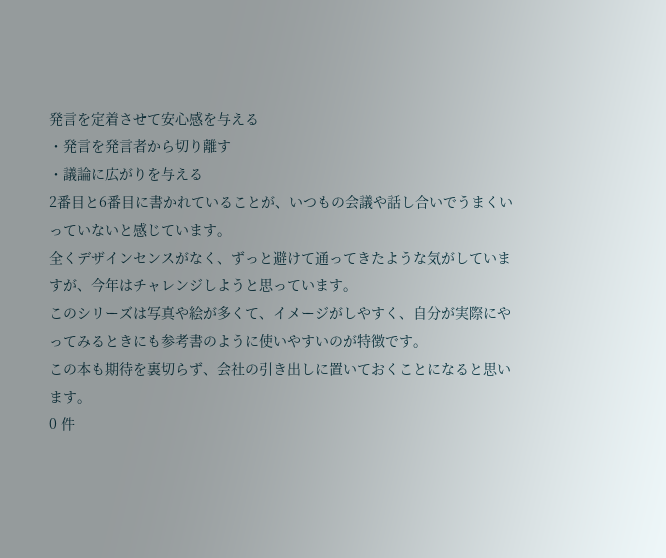発言を定着させて安心感を与える
・発言を発言者から切り離す
・議論に広がりを与える
2番目と6番目に書かれていることが、いつもの会議や話し合いでうまくいっていないと感じています。
全くデザインセンスがなく、ずっと避けて通ってきたような気がしていますが、今年はチャレンジしようと思っています。
このシリーズは写真や絵が多くて、イメージがしやすく、自分が実際にやってみるときにも参考書のように使いやすいのが特徴です。
この本も期待を裏切らず、会社の引き出しに置いておくことになると思います。
0 件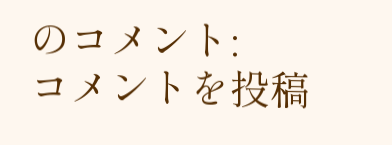のコメント:
コメントを投稿